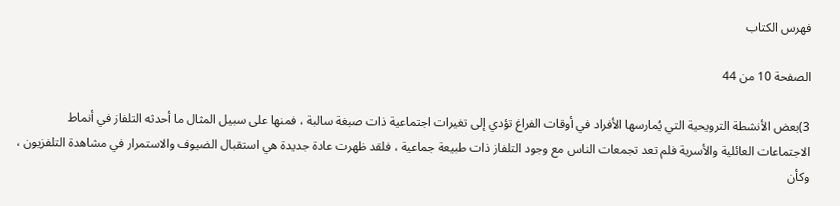فهرس الكتاب

الصفحة 10 من 44

3)بعض الأنشطة الترويحية التي يُمارسها الأفراد في أوقات الفراغ تؤدي إلى تغيرات اجتماعية ذات صبغة سالبة ، فمنها على سبيل المثال ما أحدثه التلفاز في أنماط الاجتماعات العائلية والأسرية فلم تعد تجمعات الناس مع وجود التلفاز ذات طبيعة جماعية ، فلقد ظهرت عادة جديدة هي استقبال الضيوف والاستمرار في مشاهدة التلفزيون ، وكأن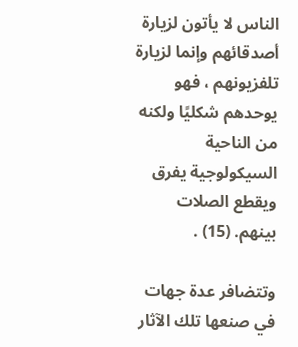الناس لا يأتون لزيارة أصدقائهم وإنما لزيارة تلفزيونهم ، فهو يوحدهم شكليًا ولكنه من الناحية السيكولوجية يفرق ويقطع الصلات بينهم. (15) .

وتتضافر عدة جهات في صنعها تلك الآثار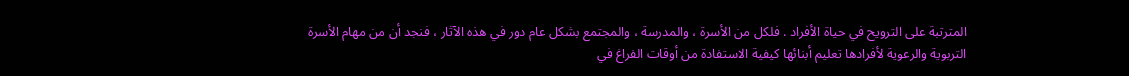المترتبة على الترويح في حياة الأفراد . فلكل من الأسرة ، والمدرسة ، والمجتمع بشكل عام دور في هذه الآثار ، فنجد أن من مهام الأسرة التربوية والرعوية لأفرادها تعليم أبنائها كيفية الاستفادة من أوقات الفراغ في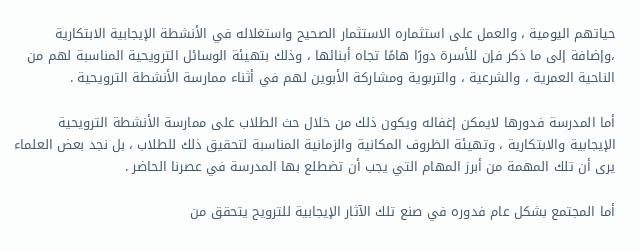حياتهم اليومية ، والعمل على استثماره الاستثمار الصحيح واستغلاله في الأنشطة الإيجابية الابتكارية ،وإضافة إلى ما ذكر فإن للأسرة دورًا هامًا تجاه أبنائها ، وذلك بتهيئة الوسائل الترويحية المناسبة لهم من الناحية العمرية ، والشرعية ، والتربوية ومشاركة الأبوين لهم في أثناء ممارسة الأنشطة الترويحية .

أما المدرسة فدورها لايمكن إغفاله ويكون ذلك من خلال حث الطلاب على ممارسة الأنشطة الترويحية الإيجابية والابتكارية ، وتهيئة الظروف المكانية والزمانية المناسبة لتحقيق ذلك للطلاب ، بل نجد بعض العلماء يرى أن تلك المهمة من أبرز المهام التي يجب أن تضطلع بها المدرسة في عصرنا الحاضر .

أما المجتمع بشكل عام فدوره في صنع تلك الآثار الإيجابية للترويح يتحقق من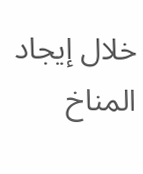خلال إيجاد المناخ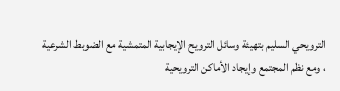الترويحي السليم بتهيئة وسائل الترويح الإيجابية المتمشية مع الضوبط الشرعية ، ومع نظم المجتمع وإيجاد الأماكن الترويحية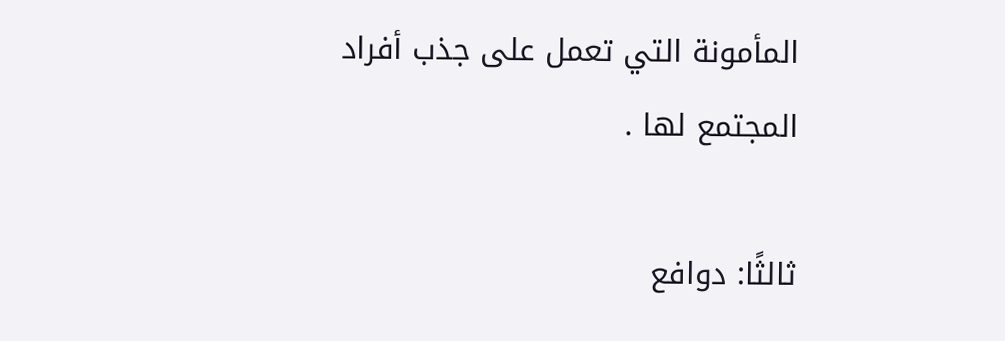المأمونة التي تعمل على جذب أفراد المجتمع لها .

ثالثًا: دوافع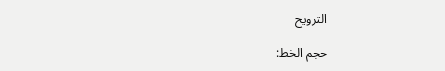الترويح

حجم الخط: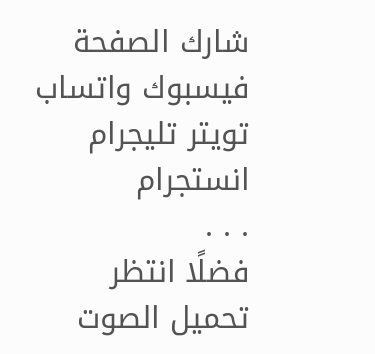شارك الصفحة
فيسبوك واتساب تويتر تليجرام انستجرام
. . .
فضلًا انتظر تحميل الصوت